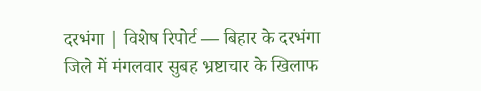दरभंगा | विशेष रिपोर्ट — बिहार के दरभंगा जिले में मंगलवार सुबह भ्रष्टाचार के खिलाफ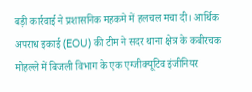बड़ी कार्रवाई ने प्रशासनिक महकमे में हलचल मचा दी। आर्थिक अपराध इकाई (EOU) की टीम ने सदर थाना क्षेत्र के कबीरचक मोहल्ले में बिजली विभाग के एक एग्जीक्यूटिव इंजीनियर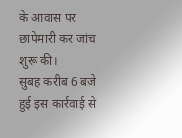के आवास पर छापेमारी कर जांच शुरू की।
सुबह करीब 6 बजे हुई इस कार्रवाई से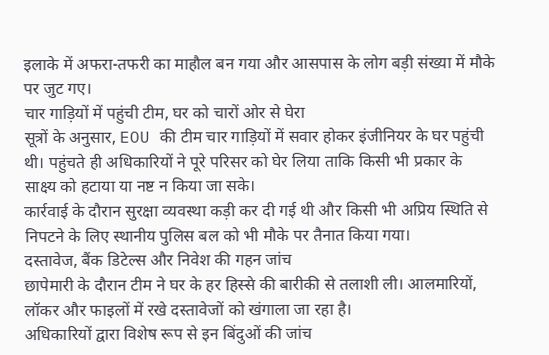इलाके में अफरा-तफरी का माहौल बन गया और आसपास के लोग बड़ी संख्या में मौके पर जुट गए।
चार गाड़ियों में पहुंची टीम, घर को चारों ओर से घेरा
सूत्रों के अनुसार, EOU की टीम चार गाड़ियों में सवार होकर इंजीनियर के घर पहुंची थी। पहुंचते ही अधिकारियों ने पूरे परिसर को घेर लिया ताकि किसी भी प्रकार के साक्ष्य को हटाया या नष्ट न किया जा सके।
कार्रवाई के दौरान सुरक्षा व्यवस्था कड़ी कर दी गई थी और किसी भी अप्रिय स्थिति से निपटने के लिए स्थानीय पुलिस बल को भी मौके पर तैनात किया गया।
दस्तावेज, बैंक डिटेल्स और निवेश की गहन जांच
छापेमारी के दौरान टीम ने घर के हर हिस्से की बारीकी से तलाशी ली। आलमारियों, लॉकर और फाइलों में रखे दस्तावेजों को खंगाला जा रहा है।
अधिकारियों द्वारा विशेष रूप से इन बिंदुओं की जांच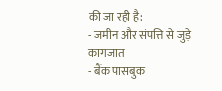की जा रही है:
- जमीन और संपत्ति से जुड़े कागजात
- बैंक पासबुक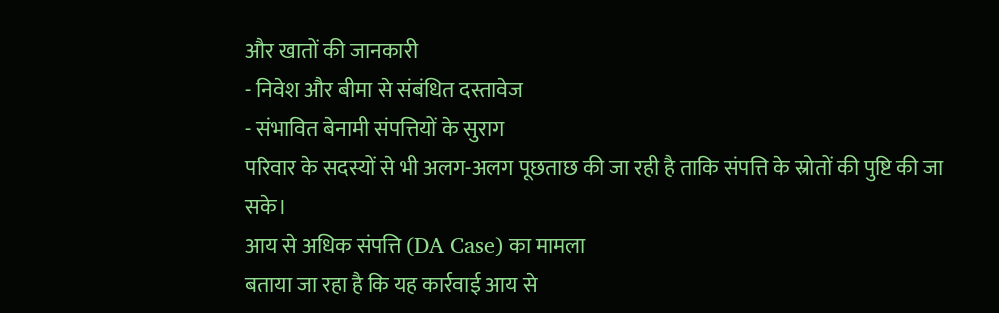और खातों की जानकारी
- निवेश और बीमा से संबंधित दस्तावेज
- संभावित बेनामी संपत्तियों के सुराग
परिवार के सदस्यों से भी अलग-अलग पूछताछ की जा रही है ताकि संपत्ति के स्रोतों की पुष्टि की जा सके।
आय से अधिक संपत्ति (DA Case) का मामला
बताया जा रहा है कि यह कार्रवाई आय से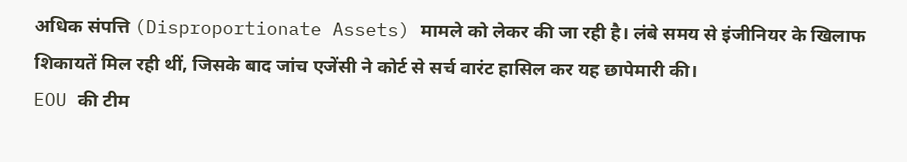अधिक संपत्ति (Disproportionate Assets) मामले को लेकर की जा रही है। लंबे समय से इंजीनियर के खिलाफ शिकायतें मिल रही थीं, जिसके बाद जांच एजेंसी ने कोर्ट से सर्च वारंट हासिल कर यह छापेमारी की।
EOU की टीम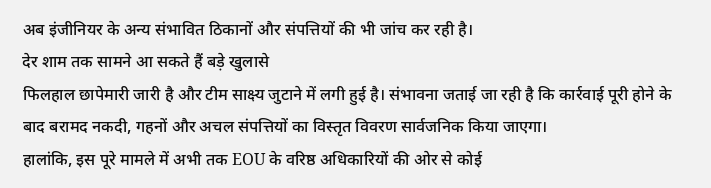अब इंजीनियर के अन्य संभावित ठिकानों और संपत्तियों की भी जांच कर रही है।
देर शाम तक सामने आ सकते हैं बड़े खुलासे
फिलहाल छापेमारी जारी है और टीम साक्ष्य जुटाने में लगी हुई है। संभावना जताई जा रही है कि कार्रवाई पूरी होने के बाद बरामद नकदी, गहनों और अचल संपत्तियों का विस्तृत विवरण सार्वजनिक किया जाएगा।
हालांकि, इस पूरे मामले में अभी तक EOU के वरिष्ठ अधिकारियों की ओर से कोई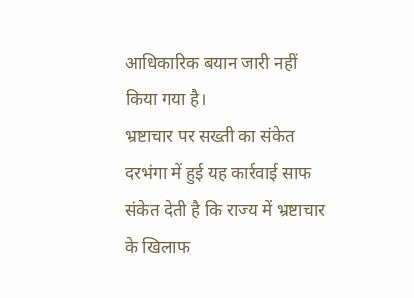आधिकारिक बयान जारी नहीं किया गया है।
भ्रष्टाचार पर सख्ती का संकेत
दरभंगा में हुई यह कार्रवाई साफ संकेत देती है कि राज्य में भ्रष्टाचार के खिलाफ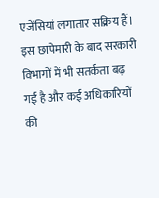एजेंसियां लगातार सक्रिय हैं। इस छापेमारी के बाद सरकारी विभागों में भी सतर्कता बढ़ गई है और कई अधिकारियों की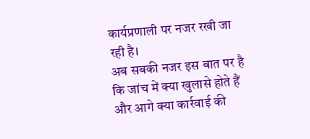कार्यप्रणाली पर नजर रखी जा रही है।
अब सबकी नजर इस बात पर है कि जांच में क्या खुलासे होते हैं और आगे क्या कार्रवाई की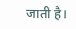जाती है।